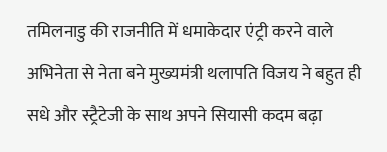तमिलनाडु की राजनीति में धमाकेदार एंट्री करने वाले अभिनेता से नेता बने मुख्यमंत्री थलापति विजय ने बहुत ही सधे और स्ट्रैटेजी के साथ अपने सियासी कदम बढ़ा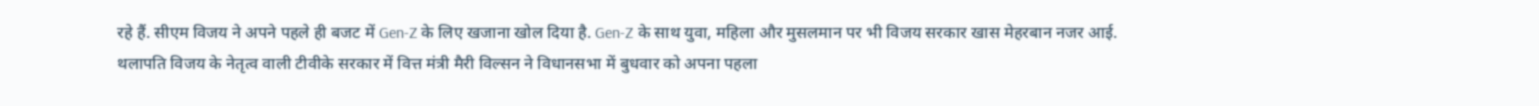रहे हैं. सीएम विजय ने अपने पहले ही बजट में Gen-Z के लिए खजाना खोल दिया है. Gen-Z के साथ युवा, महिला और मुसलमान पर भी विजय सरकार खास मेहरबान नजर आई.
थलापति विजय के नेतृत्व वाली टीवीके सरकार में वित्त मंत्री मैरी विल्सन ने विधानसभा में बुधवार को अपना पहला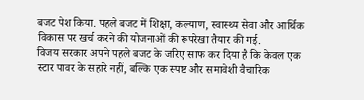बजट पेश किया. पहले बजट में शिक्षा, कल्याण, स्वास्थ्य सेवा और आर्थिक विकास पर खर्च करने की योजनाओं की रूपरेखा तैयार की गई.
विजय सरकार अपने पहले बजट के जरिए साफ कर दिया है कि केवल एक स्टार पावर के सहारे नहीं, बल्कि एक स्पष्ट और समावेशी वैचारिक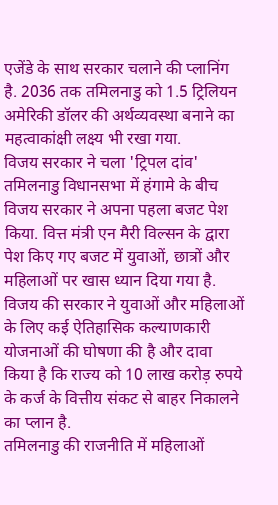एजेंडे के साथ सरकार चलाने की प्लानिंग है. 2036 तक तमिलनाडु को 1.5 ट्रिलियन अमेरिकी डॉलर की अर्थव्यवस्था बनाने का महत्वाकांक्षी लक्ष्य भी रखा गया.
विजय सरकार ने चला 'ट्रिपल दांव'
तमिलनाडु विधानसभा में हंगामे के बीच विजय सरकार ने अपना पहला बजट पेश किया. वित्त मंत्री एन मैरी विल्सन के द्वारा पेश किए गए बजट में युवाओं, छात्रों और महिलाओं पर खास ध्यान दिया गया है. विजय की सरकार ने युवाओं और महिलाओं के लिए कई ऐतिहासिक कल्याणकारी योजनाओं की घोषणा की है और दावा किया है कि राज्य को 10 लाख करोड़ रुपये के कर्ज के वित्तीय संकट से बाहर निकालने का प्लान है.
तमिलनाडु की राजनीति में महिलाओं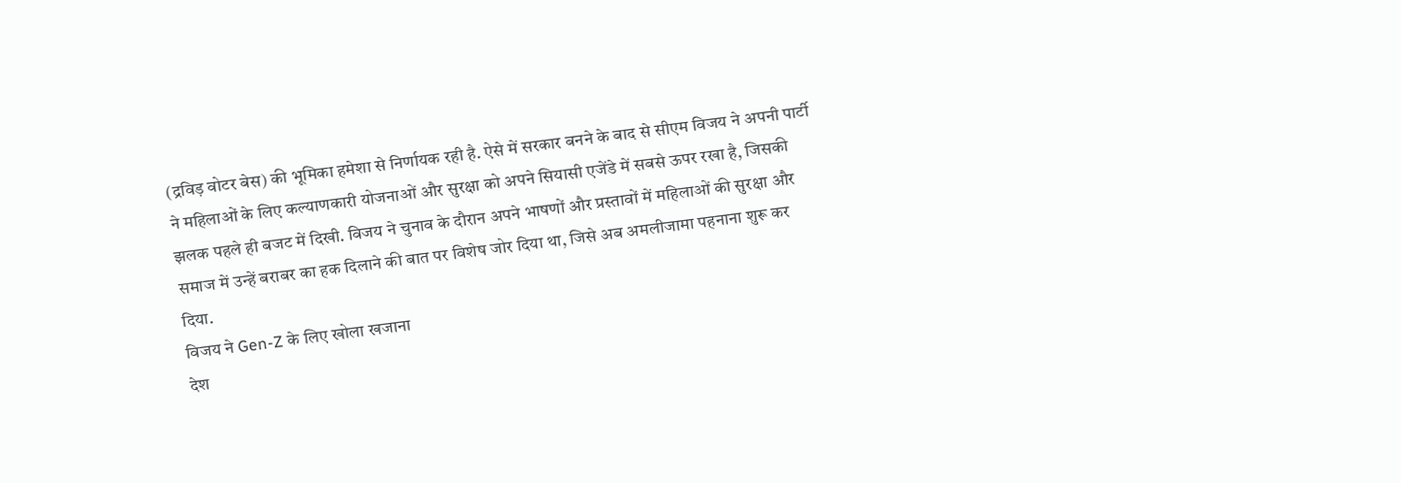(द्रविड़ वोटर बेस) की भूमिका हमेशा से निर्णायक रही है. ऐसे में सरकार बनने के बाद से सीएम विजय ने अपनी पार्टी ने महिलाओं के लिए कल्याणकारी योजनाओं और सुरक्षा को अपने सियासी एजेंडे में सबसे ऊपर रखा है, जिसकी झलक पहले ही बजट में दिखी. विजय ने चुनाव के दौरान अपने भाषणों और प्रस्तावों में महिलाओं की सुरक्षा और समाज में उन्हें बराबर का हक दिलाने की बात पर विशेष जोर दिया था, जिसे अब अमलीजामा पहनाना शुरू कर दिया.
विजय ने Gen-Z के लिए खोला खजाना
देश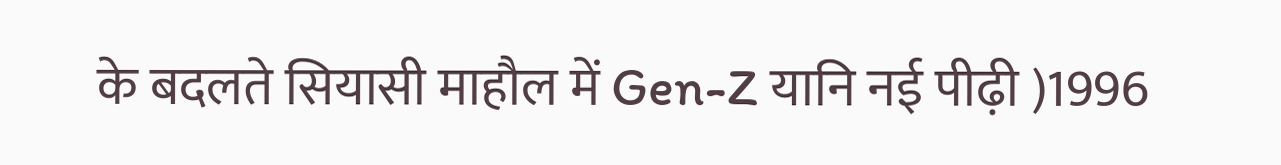के बदलते सियासी माहौल में Gen-Z यानि नई पीढ़ी )1996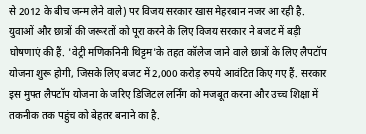से 2012 के बीच जन्म लेने वाले) पर विजय सरकार खास मेहरबान नजर आ रही है. युवाओं और छात्रों की जरूरतों को पूरा करने के लिए विजय सरकार ने बजट में बड़ी घोषणाएं की हैं. 'वेट्री मणिकनिनी थिट्टम'के तहत कॉलेज जाने वाले छात्रों के लिए लैपटॉप योजना शुरू होगी, जिसके लिए बजट में 2,000 करोड़ रुपये आवंटित किए गए हैं. सरकार इस मुफ्त लैपटॉप योजना के जरिए डिजिटल लर्निंग को मजबूत करना और उच्च शिक्षा में तकनीक तक पहुंच को बेहतर बनाने का है.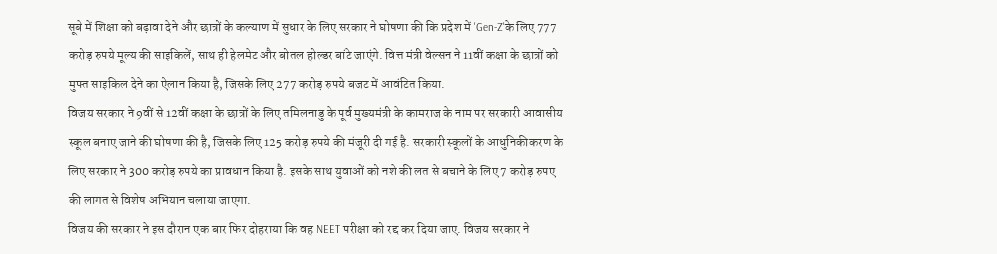सूबे में शिक्षा को बढ़ावा देने और छात्रों के कल्याण में सुधार के लिए सरकार ने घोषणा की कि प्रदेश में 'Gen-Z'के लिए 777 करोड़ रुपये मूल्य की साइकिलें, साथ ही हेलमेट और बोतल होल्डर बांटे जाएंगे. वित्त मंत्री वेल्सन ने 11वीं कक्षा के छात्रों को मुफ्त साइकिल देने का ऐलान किया है, जिसके लिए 277 करोड़ रुपये बजट में आवंटित किया.
विजय सरकार ने 9वीं से 12वीं कक्षा के छात्रों के लिए तमिलनाडु के पूर्व मुख्यमंत्री के कामराज के नाम पर सरकारी आवासीय स्कूल बनाए जाने की घोषणा की है, जिसके लिए 125 करोड़ रुपये की मंजूरी दी गई है. सरकारी स्कूलों के आधुनिकीकरण के लिए सरकार ने 300 करोड़ रुपये का प्रावधान किया है. इसके साथ युवाओं को नशे की लत से बचाने के लिए 7 करोड़ रुपए की लागत से विशेष अभियान चलाया जाएगा.
विजय की सरकार ने इस दौरान एक बार फिर दोहराया कि वह NEET परीक्षा को रद्द कर दिया जाए. विजय सरकार ने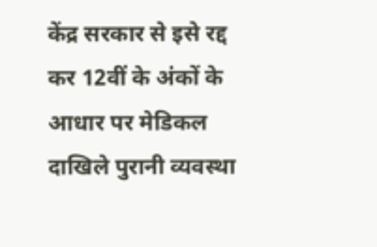केंद्र सरकार से इसे रद्द कर 12वीं के अंकों के आधार पर मेडिकल दाखिले पुरानी व्यवस्था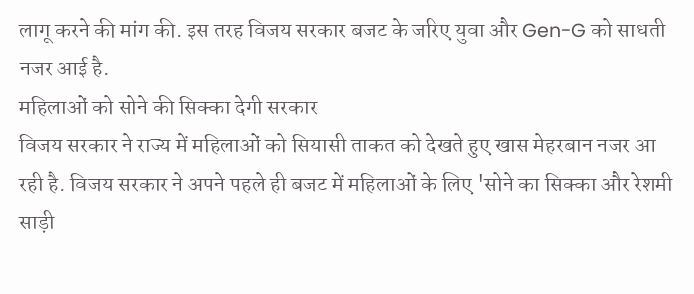लागू करने की मांग की. इस तरह विजय सरकार बजट के जरिए युवा और Gen-G को साधती नजर आई है.
महिलाओं को सोने की सिक्का देगी सरकार
विजय सरकार ने राज्य में महिलाओं को सियासी ताकत को देखते हुए खास मेहरबान नजर आ रही है. विजय सरकार ने अपने पहले ही बजट में महिलाओं के लिए 'सोने का सिक्का और रेशमी साड़ी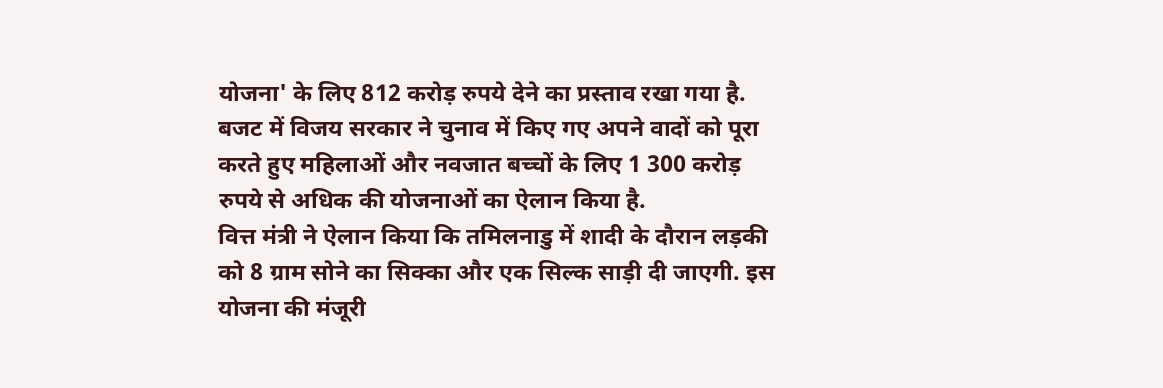योजना' के लिए 812 करोड़ रुपये देने का प्रस्ताव रखा गया है. बजट में विजय सरकार ने चुनाव में किए गए अपने वादों को पूरा करते हुए महिलाओं और नवजात बच्चों के लिए 1 300 करोड़ रुपये से अधिक की योजनाओं का ऐलान किया है.
वित्त मंत्री ने ऐलान किया कि तमिलनाडु में शादी के दौरान लड़की को 8 ग्राम सोने का सिक्का और एक सिल्क साड़ी दी जाएगी. इस योजना की मंजूरी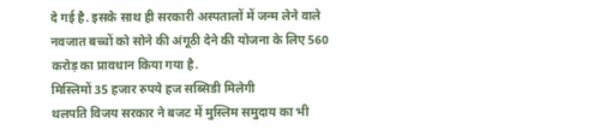दे गई है. इसके साथ ही सरकारी अस्पतालों में जन्म लेने वाले नवजात बच्चों को सोने की अंगूठी देने की योजना के लिए 560 करोड़ का प्रावधान किया गया है.
मिस्लिमों 35 हजार रुपये हज सब्सिडी मिलेगी
थलपति विजय सरकार ने बजट में मुस्लिम समुदाय का भी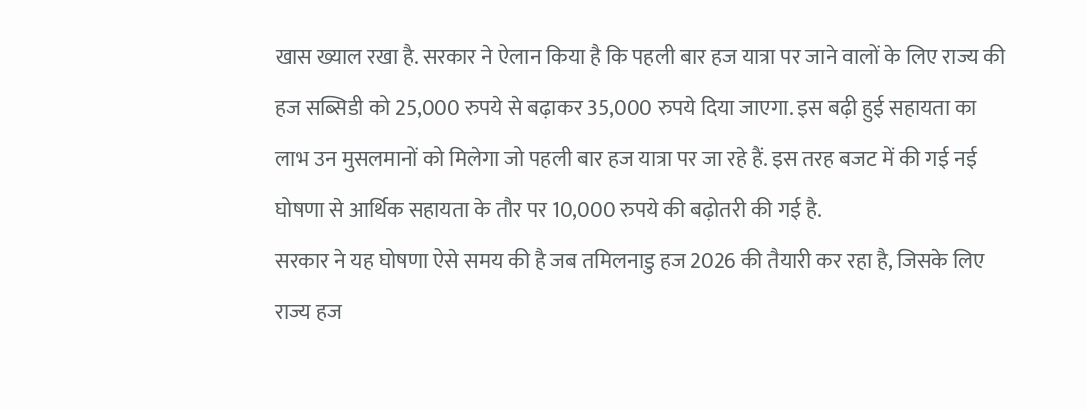खास ख्याल रखा है. सरकार ने ऐलान किया है कि पहली बार हज यात्रा पर जाने वालों के लिए राज्य की हज सब्सिडी को 25,000 रुपये से बढ़ाकर 35,000 रुपये दिया जाएगा. इस बढ़ी हुई सहायता का लाभ उन मुसलमानों को मिलेगा जो पहली बार हज यात्रा पर जा रहे हैं. इस तरह बजट में की गई नई घोषणा से आर्थिक सहायता के तौर पर 10,000 रुपये की बढ़ोतरी की गई है.
सरकार ने यह घोषणा ऐसे समय की है जब तमिलनाडु हज 2026 की तैयारी कर रहा है, जिसके लिए राज्य हज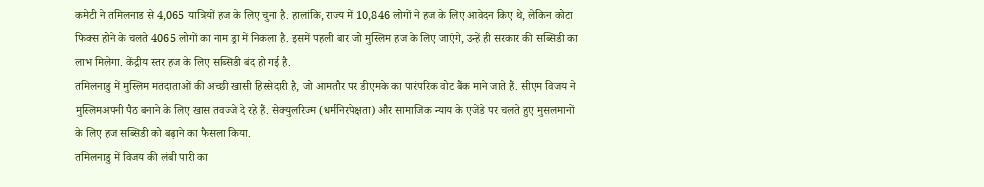कमेटी ने तमिलनाड से 4,065 यात्रियों हज के लिए चुना है. हालांकि, राज्य में 10,846 लोगों ने हज के लिए आवेदन किए थे, लेकिन कोटा फिक्स होने के चलते 4065 लोगों का नाम ड्रा में निकला है. इसमें पहली बार जो मुस्लिम हज के लिए जाएंगे, उन्हें ही सरकार की सब्सिडी का लाभ मिलेगा. केंद्रीय स्तर हज के लिए सब्सिडी बंद हो गई है.
तमिलनाडु में मुस्लिम मतदाताओं की अच्छी खासी हिस्सेदारी है, जो आमतौर पर डीएमके का पारंपरिक वोट बैंक माने जाते हैं. सीएम विजय ने मुस्लिमअपनी पैठ बनाने के लिए खास तवज्जे दे रहे हैं. सेक्युलरिज्म (धर्मनिरपेक्षता) और सामाजिक न्याय के एजेंडे पर चलते हुए मुसलमानों के लिए हज सब्सिडी को बढ़ाने का फैसला किया.
तमिलनाडु में विजय की लंबी पारी का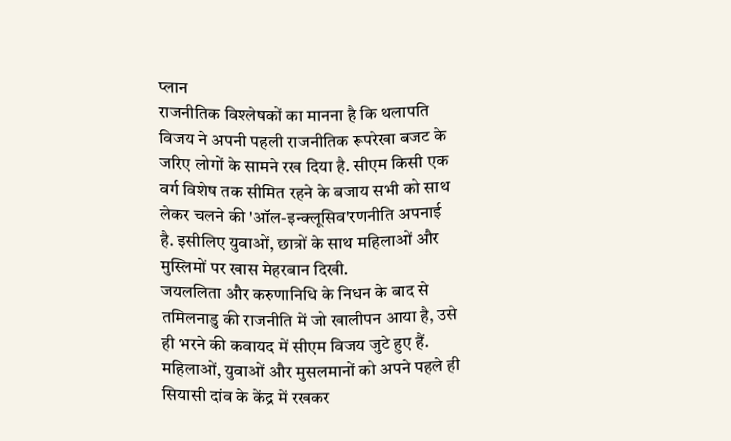प्लान
राजनीतिक विश्लेषकों का मानना है कि थलापति विजय ने अपनी पहली राजनीतिक रूपरेखा बजट के जरिए लोगों के सामने रख दिया है. सीएम किसी एक वर्ग विशेष तक सीमित रहने के बजाय सभी को साथ लेकर चलने की 'ऑल-इन्क्लूसिव'रणनीति अपनाई है. इसीलिए युवाओं, छात्रों के साथ महिलाओं और मुस्लिमों पर खास मेहरबान दिखी.
जयललिता और करुणानिधि के निधन के बाद से तमिलनाडु की राजनीति में जो खालीपन आया है, उसे ही भरने की कवायद में सीएम विजय जुटे हुए हैं. महिलाओं, युवाओं और मुसलमानों को अपने पहले ही सियासी दांव के केंद्र में रखकर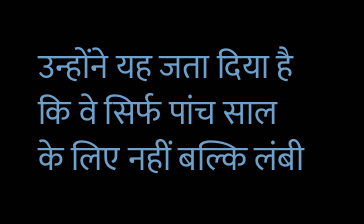उन्होंने यह जता दिया है कि वे सिर्फ पांच साल के लिए नहीं बल्कि लंबी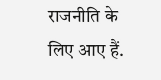राजनीति के लिए आए हैं.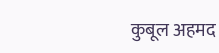कुबूल अहमद